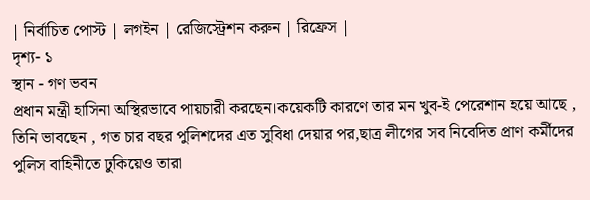| নির্বাচিত পোস্ট | লগইন | রেজিস্ট্রেশন করুন | রিফ্রেস |
দৃশ্য- ১
স্থান - গণ ভবন
প্রধান মন্ত্রী হাসিনা অস্থিরভাবে পায়চারী করছেন।কয়েকটি কারণে তার মন খুব-ই পেরেশান হয়ে আছে , তিনি ভাবছেন , গত চার বছর পুলিশদের এত সুবিধা দেয়ার পর,ছাত্র লীগের সব নিবেদিত প্রাণ কর্মীদের পুলিস বাহিনীতে ঢুকিয়েও তারা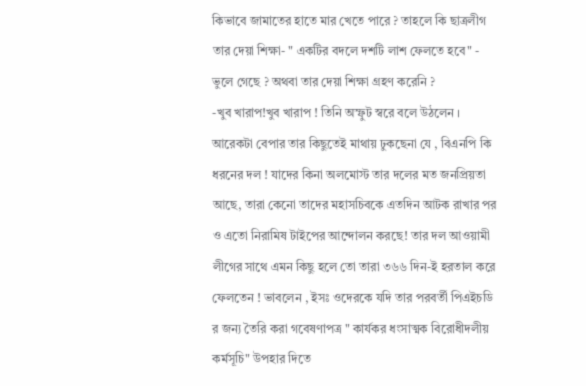কিভাবে জামাতের হাতে মার খেতে পারে ? তাহলে কি ছাত্রলীগ তার দেয়া শিক্ষা- " একটির বদলে দশটি লাশ ফেলতে হবে" - ভুলে গেছে ? অথবা তার দেয়া শিক্ষা গ্রহণ করেনি ?
-খুব খারাপ!খুব খারাপ ! তিনি অস্ফুট স্বরে বলে উঠলেন । আরেকটা বেপার তার কিছুতেই মাথায় ঢুকছেনা যে , বিএনপি কি ধরনের দল ! যাদের কিনা অলমোস্ট তার দলের মত জনপ্রিয়তা আছে, তারা কেনো তাদের মহাসচিবকে এতদিন আটক রাখার পর ও এতো নিরামিষ টাইপের আন্দোলন করছে! তার দল আওয়ামী লীগের সাথে এমন কিছু হলে তো তারা ৩৬৬ দিন-ই হরতাল করে ফেলতেন ! ভাবলেন , ইসঃ ওদেরকে যদি তার পরবর্তী পিএইচডি র জন্য তৈরি করা গবেষণাপত্র " কার্যকর ধংসাত্মক বিরোধীদলীয় কর্মসূচি" উপহার দিতে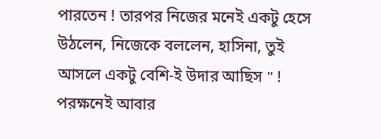পারতেন ! তারপর নিজের মনেই একটু হেসে উঠলেন, নিজেকে বললেন, হাসিনা, তুই আসলে একটু বেশি-ই উদার আছিস " ! পরক্ষনেই আবার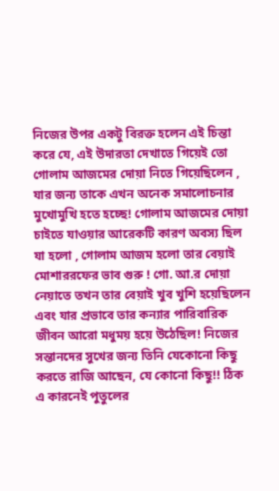নিজের উপর একটু বিরক্ত হলেন এই চিন্তা করে যে, এই উদারতা দেখাতে গিয়েই তো গোলাম আজমের দোয়া নিতে গিয়েছিলেন , যার জন্য তাকে এখন অনেক সমালোচনার মুখোমুখি হতে হচ্ছে! গোলাম আজমের দোয়া চাইতে যাওয়ার আরেকটি কারণ অবস্য ছিল যা হলো , গোলাম আজম হলো তার বেয়াই মোশাররফের ভাব গুরু ! গো. আ.র দোয়া নেয়াতে তখন তার বেয়াই খুব খুশি হয়েছিলেন এবং যার প্রভাবে তার কন্যার পারিবারিক জীবন আরো মধুময় হয়ে উঠেছিল! নিজের সন্তানদের সুখের জন্য তিনি যেকোনো কিছু করতে রাজি আছেন, যে কোনো কিছু!! ঠিক এ কারনেই পুতুলের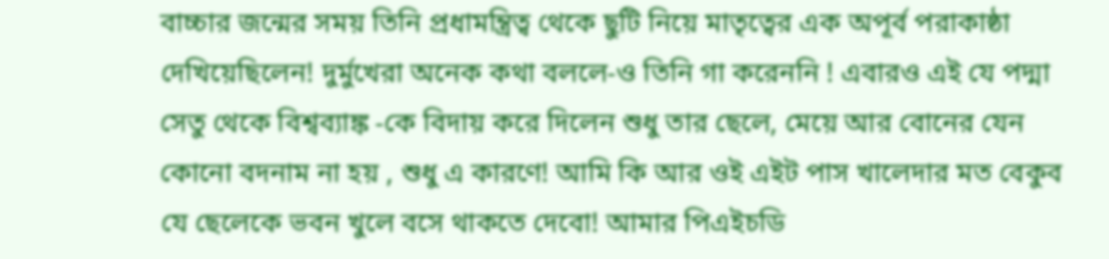বাচ্চার জন্মের সময় তিনি প্রধামন্ত্রিত্ব থেকে ছুটি নিয়ে মাতৃত্বের এক অপূর্ব পরাকাষ্ঠা দেখিয়েছিলেন! দুর্মুখেরা অনেক কথা বললে-ও তিনি গা করেননি ! এবারও এই যে পদ্মা সেতু থেকে বিশ্বব্যাঙ্ক -কে বিদায় করে দিলেন শুধু তার ছেলে, মেয়ে আর বোনের যেন কোনো বদনাম না হয় , শুধু এ কারণে! আমি কি আর ওই এইট পাস খালেদার মত বেকুব যে ছেলেকে ভবন খুলে বসে থাকতে দেবো! আমার পিএইচডি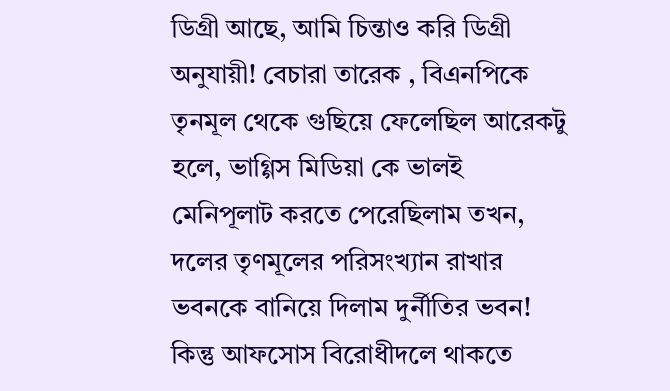ডিগ্রী আছে, আমি চিন্তাও করি ডিগ্রী অনুযায়ী! বেচারা তারেক , বিএনপিকে তৃনমূল থেকে গুছিয়ে ফেলেছিল আরেকটু হলে, ভাগ্গিস মিডিয়া কে ভালই মেনিপূলাট করতে পেরেছিলাম তখন, দলের তৃণমূলের পরিসংখ্যান রাখার ভবনকে বানিয়ে দিলাম দুর্নীতির ভবন! কিন্তু আফসোস বিরোধীদলে থাকতে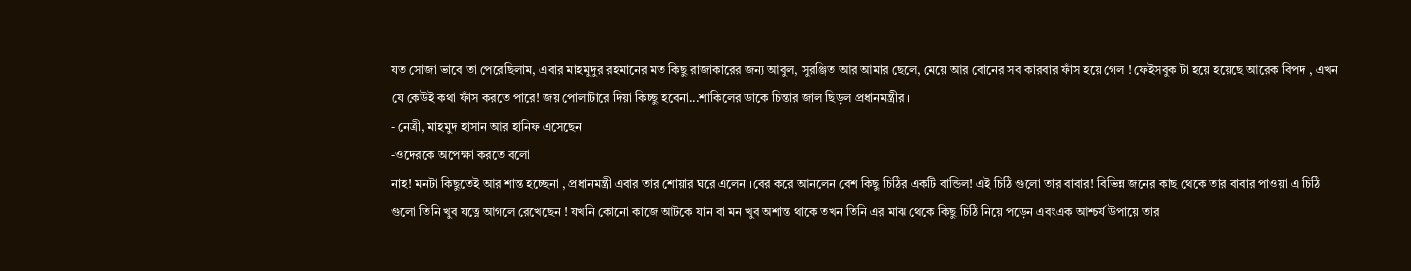যত সোজা ভাবে তা পেরেছিলাম, এবার মাহমুদুর রহমানের মত কিছু রাজাকারের জন্য আবুল, সুরঞ্জিত আর আমার ছেলে, মেয়ে আর বোনের সব কারবার ফাঁস হয়ে গেল ! ফেইসবুক টা হয়ে হয়েছে আরেক বিপদ , এখন যে কেউই কথা ফাঁস করতে পারে! জয় পোলাটারে দিয়া কিচ্ছু হবেনা...শাকিলের ডাকে চিন্তার জাল ছিড়ল প্রধানমন্ত্রীর ।
- নেত্রী, মাহমুদ হাসান আর হানিফ এসেছেন
-ওদেরকে অপেক্ষা করতে বলো
নাহ! মনটা কিছুতেই আর শান্ত হচ্ছেনা , প্রধানমন্ত্রী এবার তার শোয়ার ঘরে এলেন ।বের করে আনলেন বেশ কিছু চিঠির একটি বান্ডিল! এই চিঠি গুলো তার বাবার! বিভিন্ন জনের কাছ থেকে তার বাবার পাওয়া এ চিঠি গুলো তিনি খুব যত্নে আগলে রেখেছেন ! যখনি কোনো কাজে আটকে যান বা মন খুব অশান্ত থাকে তখন তিনি এর মাঝ থেকে কিছু চিঠি নিয়ে পড়েন এবংএক আশ্চর্য উপায়ে তার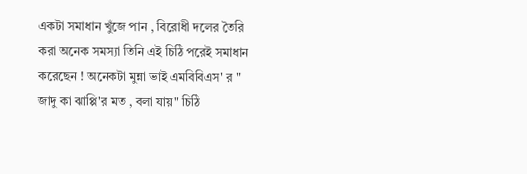একটা সমাধান খুঁজে পান , বিরোধী দলের তৈরি করা অনেক সমস্যা তিনি এই চিঠি পরেই সমাধান করেছেন ! অনেকটা মুন্না ভাই এমবিবিএস' র " জাদু কা ঝাপ্পি'র মত , বলা যায়" চিঠি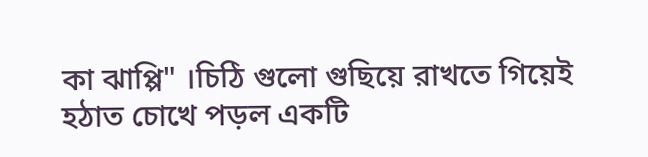কা ঝাপ্পি" ।চিঠি গুলো গুছিয়ে রাখতে গিয়েই হঠাত চোখে পড়ল একটি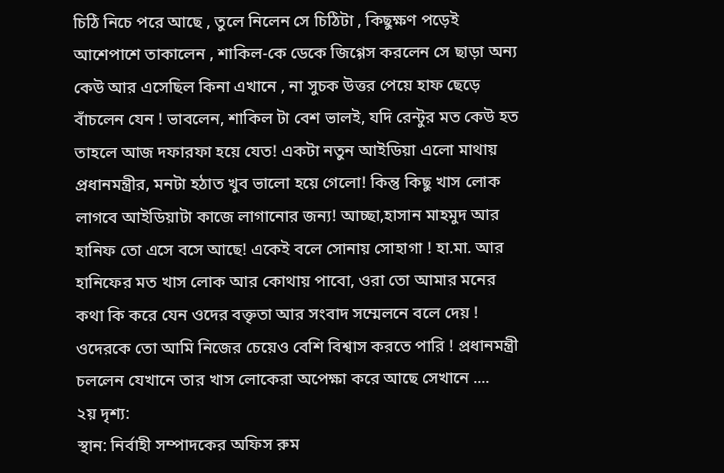চিঠি নিচে পরে আছে , তুলে নিলেন সে চিঠিটা , কিছুক্ষণ পড়েই আশেপাশে তাকালেন , শাকিল-কে ডেকে জিগ্গেস করলেন সে ছাড়া অন্য কেউ আর এসেছিল কিনা এখানে , না সুচক উত্তর পেয়ে হাফ ছেড়ে বাঁচলেন যেন ! ভাবলেন, শাকিল টা বেশ ভালই, যদি রেন্টুর মত কেউ হত তাহলে আজ দফারফা হয়ে যেত! একটা নতুন আইডিয়া এলো মাথায় প্রধানমন্ত্রীর, মনটা হঠাত খুব ভালো হয়ে গেলো! কিন্তু কিছু খাস লোক লাগবে আইডিয়াটা কাজে লাগানোর জন্য! আচ্ছা,হাসান মাহমুদ আর হানিফ তো এসে বসে আছে! একেই বলে সোনায় সোহাগা ! হা.মা. আর হানিফের মত খাস লোক আর কোথায় পাবো, ওরা তো আমার মনের কথা কি করে যেন ওদের বক্তৃতা আর সংবাদ সম্মেলনে বলে দেয় ! ওদেরকে তো আমি নিজের চেয়েও বেশি বিশ্বাস করতে পারি ! প্রধানমন্ত্রী চললেন যেখানে তার খাস লোকেরা অপেক্ষা করে আছে সেখানে ....
২য় দৃশ্য:
স্থান: নির্বাহী সম্পাদকের অফিস রুম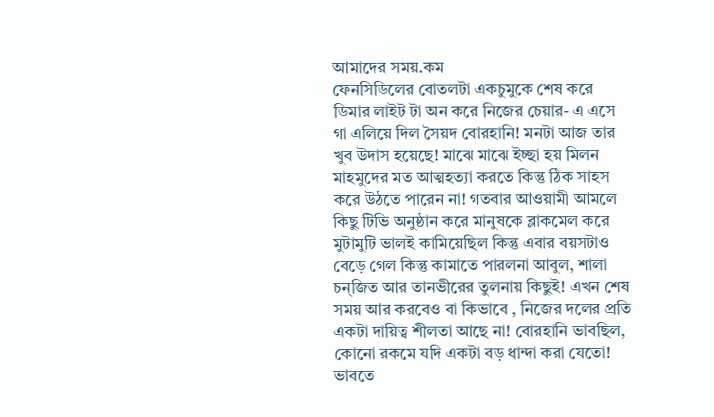আমাদের সময়.কম
ফেনসিডিলের বোতলটা একচুমুকে শেষ করে ডিমার লাইট টা অন করে নিজের চেয়ার- এ এসে গা এলিয়ে দিল সৈয়দ বোরহানি! মনটা আজ তার খুব উদাস হয়েছে! মাঝে মাঝে ইচ্ছা হয় মিলন মাহমুদের মত আত্মহত্যা করতে কিন্তু ঠিক সাহস করে উঠতে পারেন না! গতবার আওয়ামী আমলে কিছু টিভি অনুষ্ঠান করে মানুষকে ব্লাকমেল করে মুটামুটি ভালই কামিয়েছিল কিন্তু এবার বয়সটাও বেড়ে গেল কিন্তু কামাতে পারলনা আবুল, শালা চন্জিত আর তানভীরের তুলনায় কিছুই! এখন শেষ সময় আর করবেও বা কিভাবে , নিজের দলের প্রতি একটা দায়িত্ব শীলতা আছে না! বোরহানি ভাবছিল, কোনো রকমে যদি একটা বড় ধান্দা করা যেতো! ভাবতে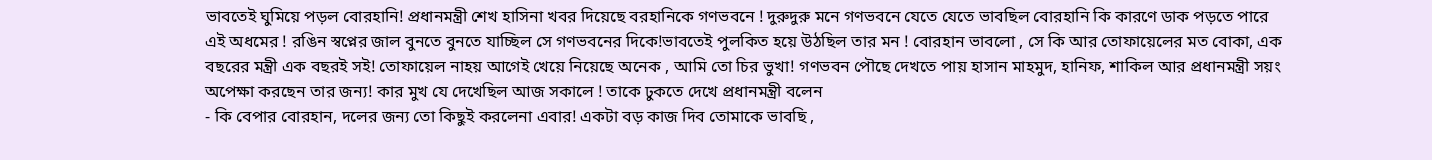ভাবতেই ঘুমিয়ে পড়ল বোরহানি! প্রধানমন্ত্রী শেখ হাসিনা খবর দিয়েছে বরহানিকে গণভবনে ! দুরুদুরু মনে গণভবনে যেতে যেতে ভাবছিল বোরহানি কি কারণে ডাক পড়তে পারে এই অধমের ! রঙিন স্বপ্নের জাল বুনতে বুনতে যাচ্ছিল সে গণভবনের দিকে!ভাবতেই পুলকিত হয়ে উঠছিল তার মন ! বোরহান ভাবলো , সে কি আর তোফায়েলের মত বোকা, এক বছরের মন্ত্রী এক বছরই সই! তোফায়েল নাহয় আগেই খেয়ে নিয়েছে অনেক , আমি তো চির ভুখা! গণভবন পৌছে দেখতে পায় হাসান মাহমুদ, হানিফ, শাকিল আর প্রধানমন্ত্রী সয়ং অপেক্ষা করছেন তার জন্য! কার মুখ যে দেখেছিল আজ সকালে ! তাকে ঢুকতে দেখে প্রধানমন্ত্রী বলেন
- কি বেপার বোরহান, দলের জন্য তো কিছুই করলেনা এবার! একটা বড় কাজ দিব তোমাকে ভাবছি ,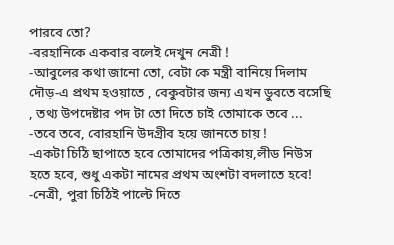পারবে তো?
-বরহানিকে একবার বলেই দেখুন নেত্রী !
-আবুলের কথা জানো তো, বেটা কে মন্ত্রী বানিয়ে দিলাম দৌড়-এ প্রথম হওয়াতে , বেকুবটার জন্য এখন ডুবতে বসেছি , তথ্য উপদেষ্টার পদ টা তো দিতে চাই তোমাকে তবে ...
-তবে তবে, বোরহানি উদগ্রীব হয়ে জানতে চায় !
-একটা চিঠি ছাপাতে হবে তোমাদের পত্রিকায়,লীড নিউস হতে হবে, শুধু একটা নামের প্রথম অংশটা বদলাতে হবে!
-নেত্রী, পুরা চিঠিই পাল্টে দিতে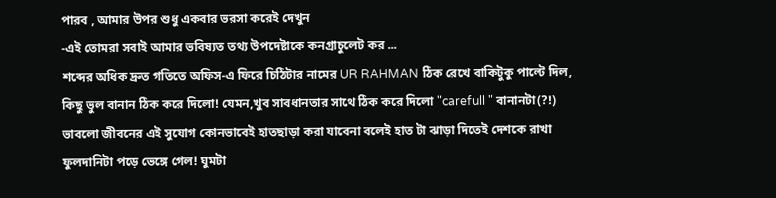পারব , আমার উপর শুধু একবার ভরসা করেই দেখুন
-এই তোমরা সবাই আমার ভবিষ্যত তথ্য উপদেষ্টাকে কনগ্রাচুলেট কর ...
শব্দের অধিক দ্রুত গতিতে অফিস-এ ফিরে চিঠিটার নামের UR RAHMAN ঠিক রেখে বাকিটুকু পাল্টে দিল, কিছু ভুল বানান ঠিক করে দিলো! যেমন,খুব সাবধানতার সাথে ঠিক করে দিলো "carefull " বানানটা(?!) ভাবলো জীবনের এই সুযোগ কোনভাবেই হাতছাড়া করা যাবেনা বলেই হাত টা ঝাড়া দিতেই দেশকে রাখা ফুলদানিটা পড়ে ভেঙ্গে গেল! ঘুমটা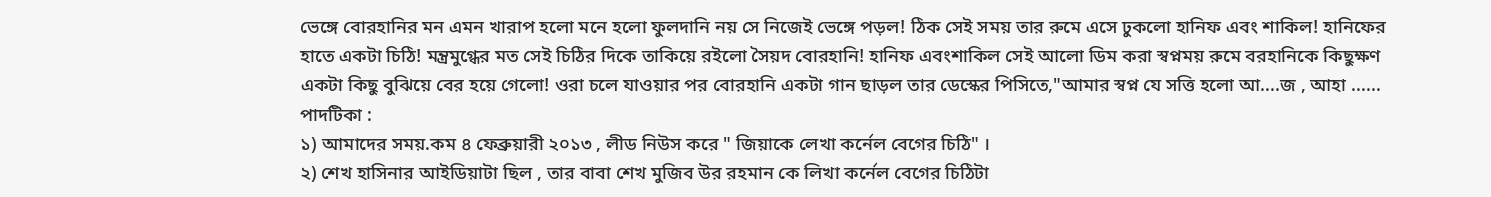ভেঙ্গে বোরহানির মন এমন খারাপ হলো মনে হলো ফুলদানি নয় সে নিজেই ভেঙ্গে পড়ল! ঠিক সেই সময় তার রুমে এসে ঢুকলো হানিফ এবং শাকিল! হানিফের হাতে একটা চিঠি! মন্ত্রমুগ্ধের মত সেই চিঠির দিকে তাকিয়ে রইলো সৈয়দ বোরহানি! হানিফ এবংশাকিল সেই আলো ডিম করা স্বপ্নময় রুমে বরহানিকে কিছুক্ষণ একটা কিছু বুঝিয়ে বের হয়ে গেলো! ওরা চলে যাওয়ার পর বোরহানি একটা গান ছাড়ল তার ডেস্কের পিসিতে,"আমার স্বপ্ন যে সত্তি হলো আ....জ , আহা ......
পাদটিকা :
১) আমাদের সময়.কম ৪ ফেব্রুয়ারী ২০১৩ , লীড নিউস করে " জিয়াকে লেখা কর্নেল বেগের চিঠি" ।
২) শেখ হাসিনার আইডিয়াটা ছিল , তার বাবা শেখ মুজিব উর রহমান কে লিখা কর্নেল বেগের চিঠিটা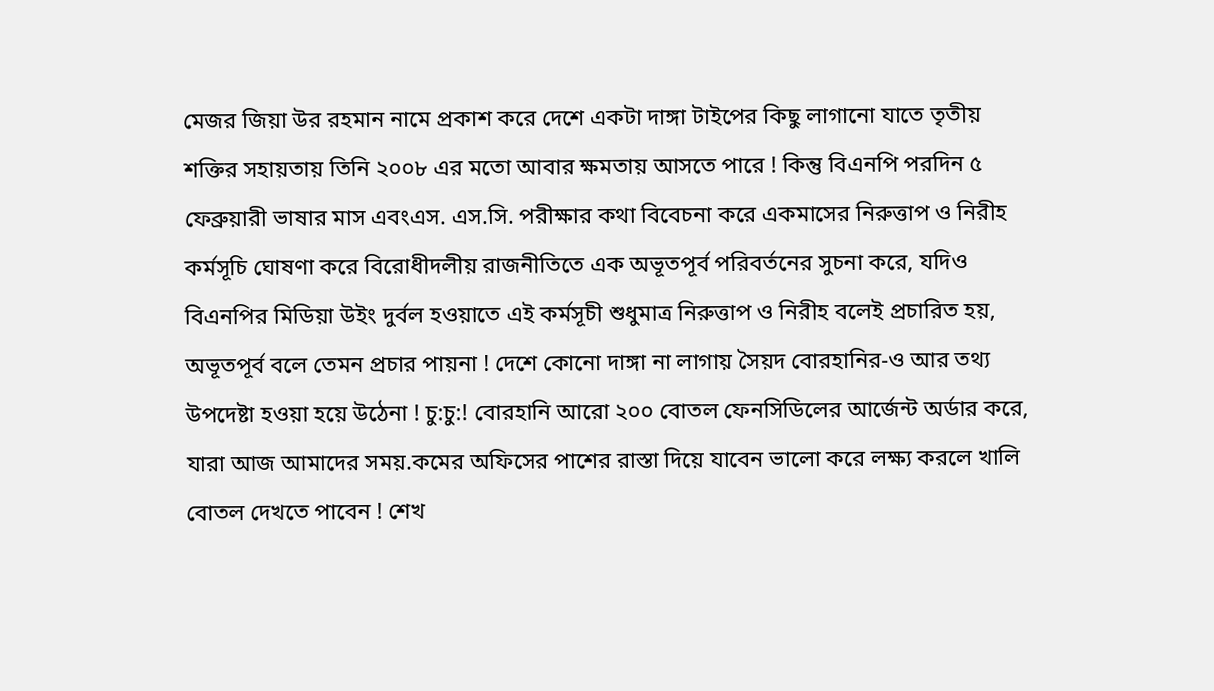মেজর জিয়া উর রহমান নামে প্রকাশ করে দেশে একটা দাঙ্গা টাইপের কিছু লাগানো যাতে তৃতীয় শক্তির সহায়তায় তিনি ২০০৮ এর মতো আবার ক্ষমতায় আসতে পারে ! কিন্তু বিএনপি পরদিন ৫ ফেব্রুয়ারী ভাষার মাস এবংএস. এস.সি. পরীক্ষার কথা বিবেচনা করে একমাসের নিরুত্তাপ ও নিরীহ কর্মসূচি ঘোষণা করে বিরোধীদলীয় রাজনীতিতে এক অভূতপূর্ব পরিবর্তনের সুচনা করে, যদিও বিএনপির মিডিয়া উইং দুর্বল হওয়াতে এই কর্মসূচী শুধুমাত্র নিরুত্তাপ ও নিরীহ বলেই প্রচারিত হয়, অভূতপূর্ব বলে তেমন প্রচার পায়না ! দেশে কোনো দাঙ্গা না লাগায় সৈয়দ বোরহানির-ও আর তথ্য উপদেষ্টা হওয়া হয়ে উঠেনা ! চু:চু:! বোরহানি আরো ২০০ বোতল ফেনসিডিলের আর্জেন্ট অর্ডার করে, যারা আজ আমাদের সময়.কমের অফিসের পাশের রাস্তা দিয়ে যাবেন ভালো করে লক্ষ্য করলে খালি বোতল দেখতে পাবেন ! শেখ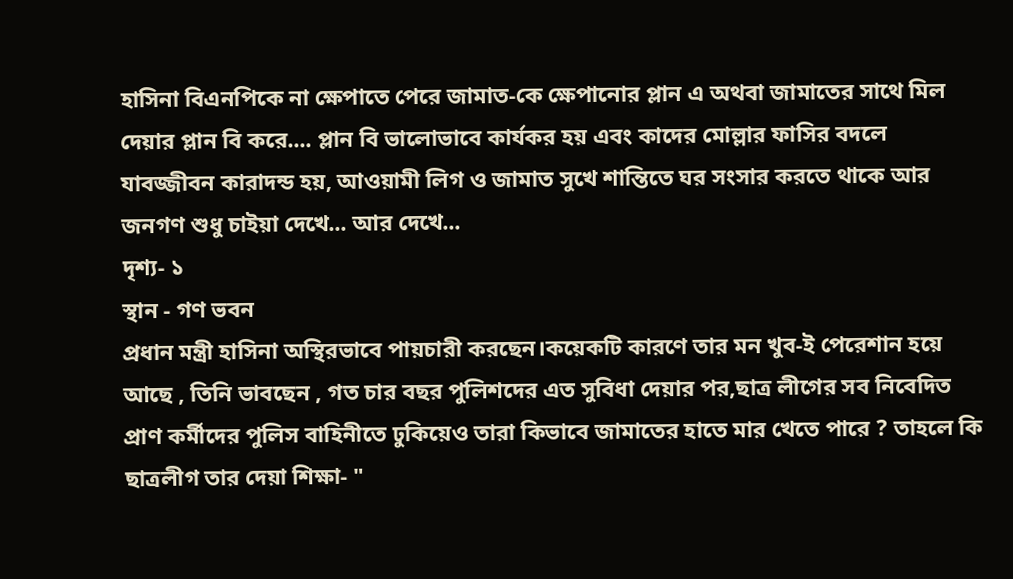হাসিনা বিএনপিকে না ক্ষেপাতে পেরে জামাত-কে ক্ষেপানোর প্লান এ অথবা জামাতের সাথে মিল দেয়ার প্লান বি করে.... প্লান বি ভালোভাবে কার্যকর হয় এবং কাদের মোল্লার ফাসির বদলে যাবজ্জীবন কারাদন্ড হয়, আওয়ামী লিগ ও জামাত সুখে শান্তিতে ঘর সংসার করতে থাকে আর জনগণ শুধু চাইয়া দেখে... আর দেখে...
দৃশ্য- ১
স্থান - গণ ভবন
প্রধান মন্ত্রী হাসিনা অস্থিরভাবে পায়চারী করছেন।কয়েকটি কারণে তার মন খুব-ই পেরেশান হয়ে আছে , তিনি ভাবছেন , গত চার বছর পুলিশদের এত সুবিধা দেয়ার পর,ছাত্র লীগের সব নিবেদিত প্রাণ কর্মীদের পুলিস বাহিনীতে ঢুকিয়েও তারা কিভাবে জামাতের হাতে মার খেতে পারে ? তাহলে কি ছাত্রলীগ তার দেয়া শিক্ষা- "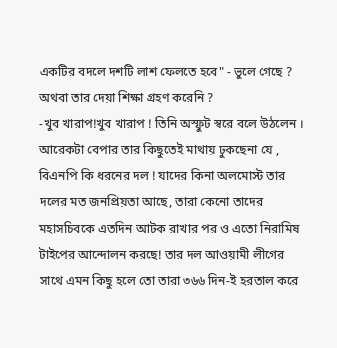একটির বদলে দশটি লাশ ফেলতে হবে" - ভুলে গেছে ? অথবা তার দেয়া শিক্ষা গ্রহণ করেনি ?
-খুব খারাপ!খুব খারাপ ! তিনি অস্ফুট স্বরে বলে উঠলেন । আরেকটা বেপার তার কিছুতেই মাথায় ঢুকছেনা যে , বিএনপি কি ধরনের দল ! যাদের কিনা অলমোস্ট তার দলের মত জনপ্রিয়তা আছে, তারা কেনো তাদের মহাসচিবকে এতদিন আটক রাখার পর ও এতো নিরামিষ টাইপের আন্দোলন করছে! তার দল আওয়ামী লীগের সাথে এমন কিছু হলে তো তারা ৩৬৬ দিন-ই হরতাল করে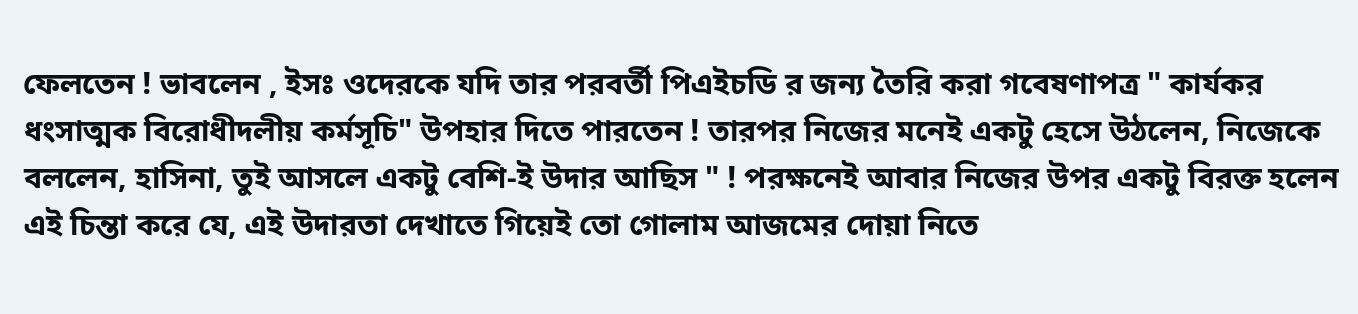ফেলতেন ! ভাবলেন , ইসঃ ওদেরকে যদি তার পরবর্তী পিএইচডি র জন্য তৈরি করা গবেষণাপত্র " কার্যকর ধংসাত্মক বিরোধীদলীয় কর্মসূচি" উপহার দিতে পারতেন ! তারপর নিজের মনেই একটু হেসে উঠলেন, নিজেকে বললেন, হাসিনা, তুই আসলে একটু বেশি-ই উদার আছিস " ! পরক্ষনেই আবার নিজের উপর একটু বিরক্ত হলেন এই চিন্তা করে যে, এই উদারতা দেখাতে গিয়েই তো গোলাম আজমের দোয়া নিতে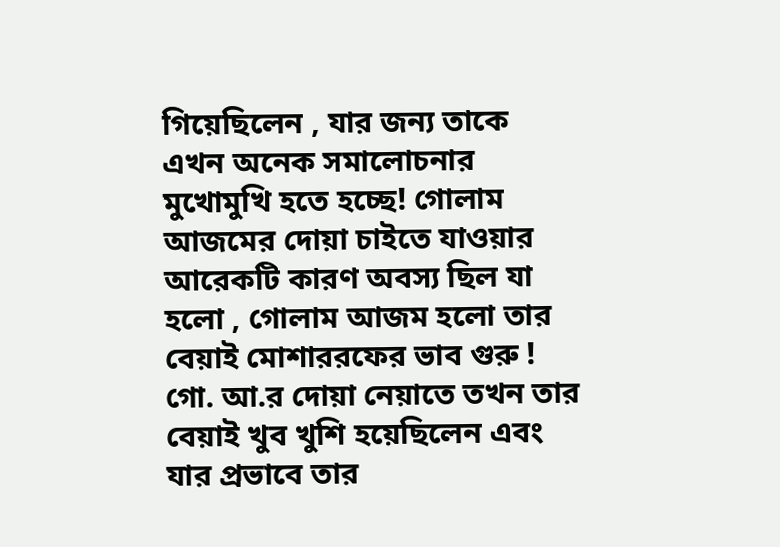গিয়েছিলেন , যার জন্য তাকে এখন অনেক সমালোচনার মুখোমুখি হতে হচ্ছে! গোলাম আজমের দোয়া চাইতে যাওয়ার আরেকটি কারণ অবস্য ছিল যা হলো , গোলাম আজম হলো তার বেয়াই মোশাররফের ভাব গুরু ! গো. আ.র দোয়া নেয়াতে তখন তার বেয়াই খুব খুশি হয়েছিলেন এবং যার প্রভাবে তার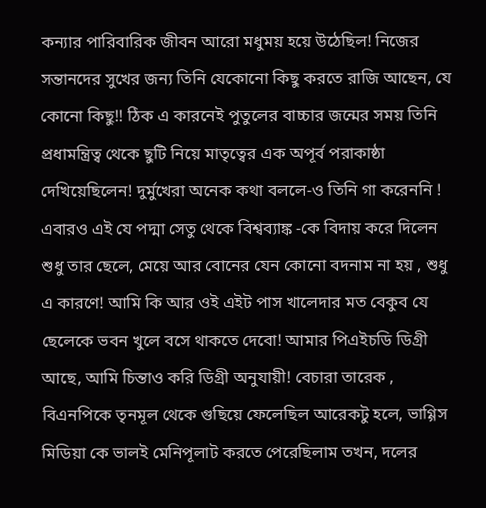কন্যার পারিবারিক জীবন আরো মধুময় হয়ে উঠেছিল! নিজের সন্তানদের সুখের জন্য তিনি যেকোনো কিছু করতে রাজি আছেন, যে কোনো কিছু!! ঠিক এ কারনেই পুতুলের বাচ্চার জন্মের সময় তিনি প্রধামন্ত্রিত্ব থেকে ছুটি নিয়ে মাতৃত্বের এক অপূর্ব পরাকাষ্ঠা দেখিয়েছিলেন! দুর্মুখেরা অনেক কথা বললে-ও তিনি গা করেননি ! এবারও এই যে পদ্মা সেতু থেকে বিশ্বব্যাঙ্ক -কে বিদায় করে দিলেন শুধু তার ছেলে, মেয়ে আর বোনের যেন কোনো বদনাম না হয় , শুধু এ কারণে! আমি কি আর ওই এইট পাস খালেদার মত বেকুব যে ছেলেকে ভবন খুলে বসে থাকতে দেবো! আমার পিএইচডি ডিগ্রী আছে, আমি চিন্তাও করি ডিগ্রী অনুযায়ী! বেচারা তারেক , বিএনপিকে তৃনমূল থেকে গুছিয়ে ফেলেছিল আরেকটু হলে, ভাগ্গিস মিডিয়া কে ভালই মেনিপূলাট করতে পেরেছিলাম তখন, দলের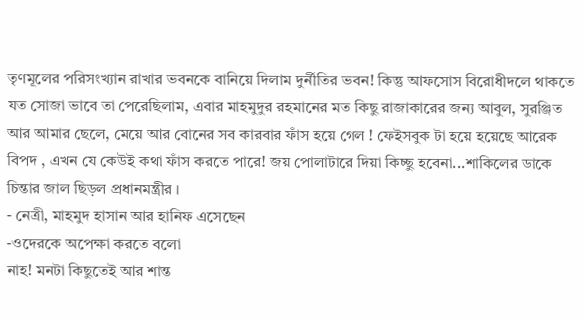তৃণমূলের পরিসংখ্যান রাখার ভবনকে বানিয়ে দিলাম দুর্নীতির ভবন! কিন্তু আফসোস বিরোধীদলে থাকতে যত সোজা ভাবে তা পেরেছিলাম, এবার মাহমুদুর রহমানের মত কিছু রাজাকারের জন্য আবুল, সুরঞ্জিত আর আমার ছেলে, মেয়ে আর বোনের সব কারবার ফাঁস হয়ে গেল ! ফেইসবুক টা হয়ে হয়েছে আরেক বিপদ , এখন যে কেউই কথা ফাঁস করতে পারে! জয় পোলাটারে দিয়া কিচ্ছু হবেনা...শাকিলের ডাকে চিন্তার জাল ছিড়ল প্রধানমন্ত্রীর ।
- নেত্রী, মাহমুদ হাসান আর হানিফ এসেছেন
-ওদেরকে অপেক্ষা করতে বলো
নাহ! মনটা কিছুতেই আর শান্ত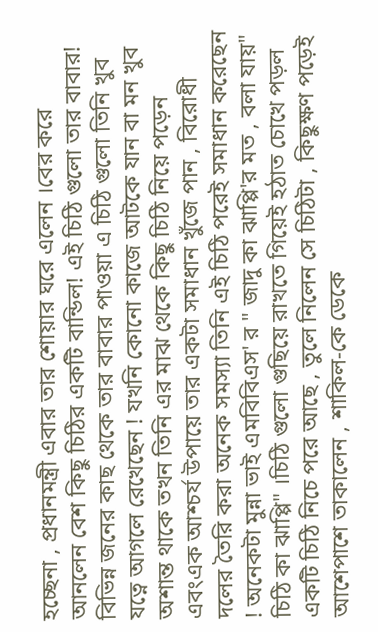হচ্ছেনা , প্রধানমন্ত্রী এবার তার শোয়ার ঘরে এলেন ।বের করে আনলেন বেশ কিছু চিঠির একটি বান্ডিল! এই চিঠি গুলো তার বাবার! বিভিন্ন জনের কাছ থেকে তার বাবার পাওয়া এ চিঠি গুলো তিনি খুব যত্নে আগলে রেখেছেন ! যখনি কোনো কাজে আটকে যান বা মন খুব অশান্ত থাকে তখন তিনি এর মাঝ থেকে কিছু চিঠি নিয়ে পড়েন এবংএক আশ্চর্য উপায়ে তার একটা সমাধান খুঁজে পান , বিরোধী দলের তৈরি করা অনেক সমস্যা তিনি এই চিঠি পরেই সমাধান করেছেন ! অনেকটা মুন্না ভাই এমবিবিএস' র " জাদু কা ঝাপ্পি'র মত , বলা যায়" চিঠি কা ঝাপ্পি" ।চিঠি গুলো গুছিয়ে রাখতে গিয়েই হঠাত চোখে পড়ল একটি চিঠি নিচে পরে আছে , তুলে নিলেন সে চিঠিটা , কিছুক্ষণ পড়েই আশেপাশে তাকালেন , শাকিল-কে ডেকে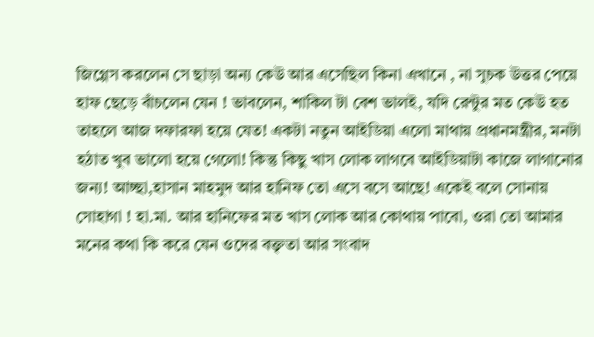জিগ্গেস করলেন সে ছাড়া অন্য কেউ আর এসেছিল কিনা এখানে , না সুচক উত্তর পেয়ে হাফ ছেড়ে বাঁচলেন যেন ! ভাবলেন, শাকিল টা বেশ ভালই, যদি রেন্টুর মত কেউ হত তাহলে আজ দফারফা হয়ে যেত! একটা নতুন আইডিয়া এলো মাথায় প্রধানমন্ত্রীর, মনটা হঠাত খুব ভালো হয়ে গেলো! কিন্তু কিছু খাস লোক লাগবে আইডিয়াটা কাজে লাগানোর জন্য! আচ্ছা,হাসান মাহমুদ আর হানিফ তো এসে বসে আছে! একেই বলে সোনায় সোহাগা ! হা.মা. আর হানিফের মত খাস লোক আর কোথায় পাবো, ওরা তো আমার মনের কথা কি করে যেন ওদের বক্তৃতা আর সংবাদ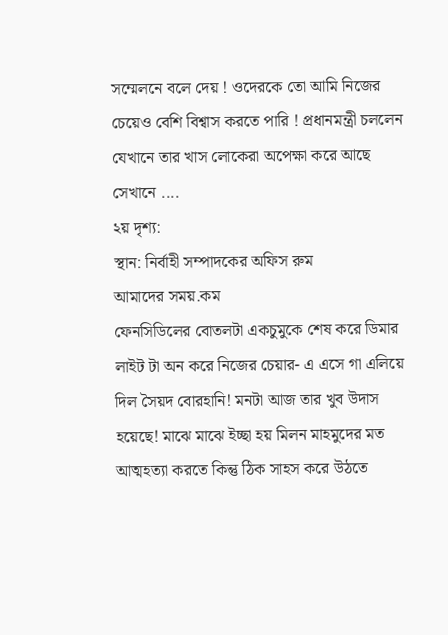সম্মেলনে বলে দেয় ! ওদেরকে তো আমি নিজের চেয়েও বেশি বিশ্বাস করতে পারি ! প্রধানমন্ত্রী চললেন যেখানে তার খাস লোকেরা অপেক্ষা করে আছে সেখানে ....
২য় দৃশ্য:
স্থান: নির্বাহী সম্পাদকের অফিস রুম
আমাদের সময়.কম
ফেনসিডিলের বোতলটা একচুমুকে শেষ করে ডিমার লাইট টা অন করে নিজের চেয়ার- এ এসে গা এলিয়ে দিল সৈয়দ বোরহানি! মনটা আজ তার খুব উদাস হয়েছে! মাঝে মাঝে ইচ্ছা হয় মিলন মাহমুদের মত আত্মহত্যা করতে কিন্তু ঠিক সাহস করে উঠতে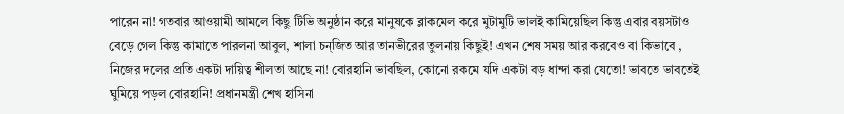পারেন না! গতবার আওয়ামী আমলে কিছু টিভি অনুষ্ঠান করে মানুষকে ব্লাকমেল করে মুটামুটি ভালই কামিয়েছিল কিন্তু এবার বয়সটাও বেড়ে গেল কিন্তু কামাতে পারলনা আবুল, শালা চন্জিত আর তানভীরের তুলনায় কিছুই! এখন শেষ সময় আর করবেও বা কিভাবে , নিজের দলের প্রতি একটা দায়িত্ব শীলতা আছে না! বোরহানি ভাবছিল, কোনো রকমে যদি একটা বড় ধান্দা করা যেতো! ভাবতে ভাবতেই ঘুমিয়ে পড়ল বোরহানি! প্রধানমন্ত্রী শেখ হাসিনা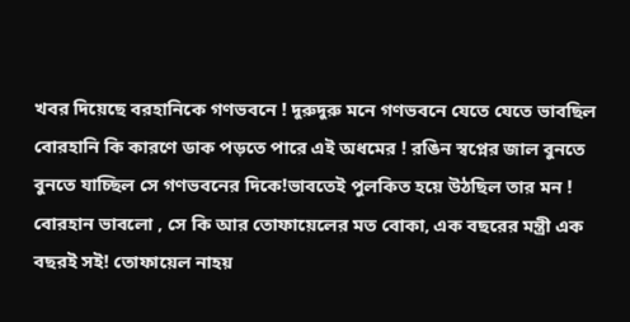খবর দিয়েছে বরহানিকে গণভবনে ! দুরুদুরু মনে গণভবনে যেতে যেতে ভাবছিল বোরহানি কি কারণে ডাক পড়তে পারে এই অধমের ! রঙিন স্বপ্নের জাল বুনতে বুনতে যাচ্ছিল সে গণভবনের দিকে!ভাবতেই পুলকিত হয়ে উঠছিল তার মন ! বোরহান ভাবলো , সে কি আর তোফায়েলের মত বোকা, এক বছরের মন্ত্রী এক বছরই সই! তোফায়েল নাহয়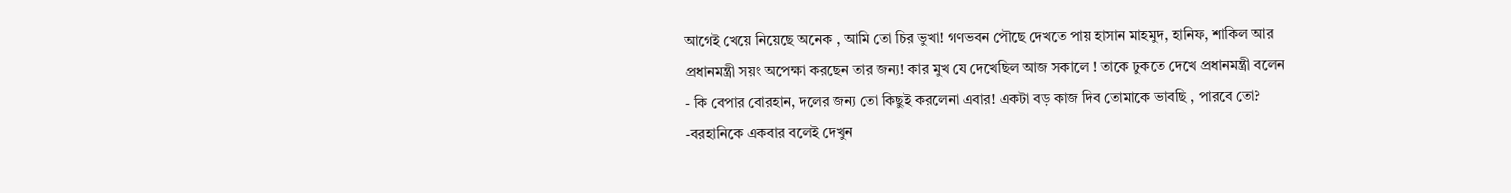আগেই খেয়ে নিয়েছে অনেক , আমি তো চির ভুখা! গণভবন পৌছে দেখতে পায় হাসান মাহমুদ, হানিফ, শাকিল আর প্রধানমন্ত্রী সয়ং অপেক্ষা করছেন তার জন্য! কার মুখ যে দেখেছিল আজ সকালে ! তাকে ঢুকতে দেখে প্রধানমন্ত্রী বলেন
- কি বেপার বোরহান, দলের জন্য তো কিছুই করলেনা এবার! একটা বড় কাজ দিব তোমাকে ভাবছি , পারবে তো?
-বরহানিকে একবার বলেই দেখুন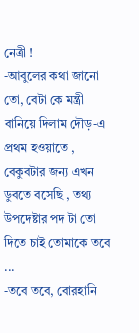নেত্রী !
-আবুলের কথা জানো তো, বেটা কে মন্ত্রী বানিয়ে দিলাম দৌড়-এ প্রথম হওয়াতে , বেকুবটার জন্য এখন ডুবতে বসেছি , তথ্য উপদেষ্টার পদ টা তো দিতে চাই তোমাকে তবে ...
-তবে তবে, বোরহানি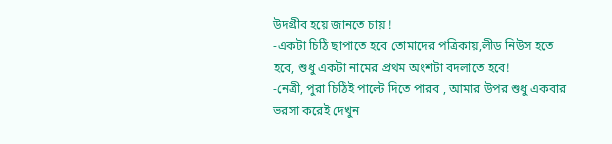উদগ্রীব হয়ে জানতে চায় !
-একটা চিঠি ছাপাতে হবে তোমাদের পত্রিকায়,লীড নিউস হতে হবে, শুধু একটা নামের প্রথম অংশটা বদলাতে হবে!
-নেত্রী, পুরা চিঠিই পাল্টে দিতে পারব , আমার উপর শুধু একবার ভরসা করেই দেখুন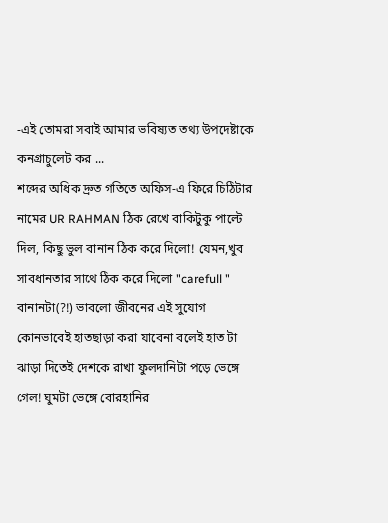-এই তোমরা সবাই আমার ভবিষ্যত তথ্য উপদেষ্টাকে কনগ্রাচুলেট কর ...
শব্দের অধিক দ্রুত গতিতে অফিস-এ ফিরে চিঠিটার নামের UR RAHMAN ঠিক রেখে বাকিটুকু পাল্টে দিল, কিছু ভুল বানান ঠিক করে দিলো! যেমন,খুব সাবধানতার সাথে ঠিক করে দিলো "carefull " বানানটা(?!) ভাবলো জীবনের এই সুযোগ কোনভাবেই হাতছাড়া করা যাবেনা বলেই হাত টা ঝাড়া দিতেই দেশকে রাখা ফুলদানিটা পড়ে ভেঙ্গে গেল! ঘুমটা ভেঙ্গে বোরহানির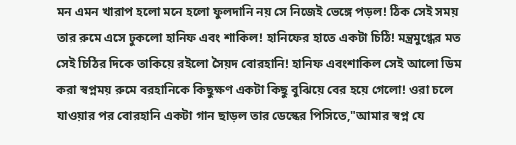মন এমন খারাপ হলো মনে হলো ফুলদানি নয় সে নিজেই ভেঙ্গে পড়ল! ঠিক সেই সময় তার রুমে এসে ঢুকলো হানিফ এবং শাকিল! হানিফের হাতে একটা চিঠি! মন্ত্রমুগ্ধের মত সেই চিঠির দিকে তাকিয়ে রইলো সৈয়দ বোরহানি! হানিফ এবংশাকিল সেই আলো ডিম করা স্বপ্নময় রুমে বরহানিকে কিছুক্ষণ একটা কিছু বুঝিয়ে বের হয়ে গেলো! ওরা চলে যাওয়ার পর বোরহানি একটা গান ছাড়ল তার ডেস্কের পিসিতে,"আমার স্বপ্ন যে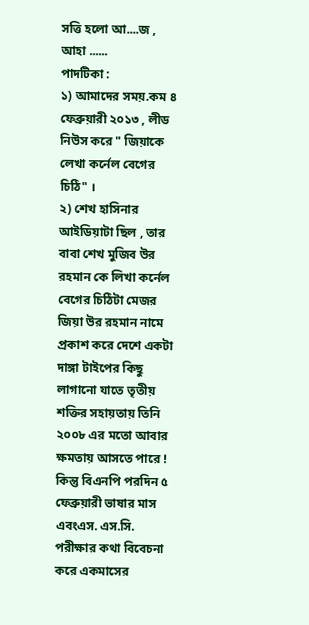সত্তি হলো আ....জ , আহা ......
পাদটিকা :
১) আমাদের সময়.কম ৪ ফেব্রুয়ারী ২০১৩ , লীড নিউস করে " জিয়াকে লেখা কর্নেল বেগের চিঠি" ।
২) শেখ হাসিনার আইডিয়াটা ছিল , তার বাবা শেখ মুজিব উর রহমান কে লিখা কর্নেল বেগের চিঠিটা মেজর জিয়া উর রহমান নামে প্রকাশ করে দেশে একটা দাঙ্গা টাইপের কিছু লাগানো যাতে তৃতীয় শক্তির সহায়তায় তিনি ২০০৮ এর মতো আবার ক্ষমতায় আসতে পারে ! কিন্তু বিএনপি পরদিন ৫ ফেব্রুয়ারী ভাষার মাস এবংএস. এস.সি. পরীক্ষার কথা বিবেচনা করে একমাসের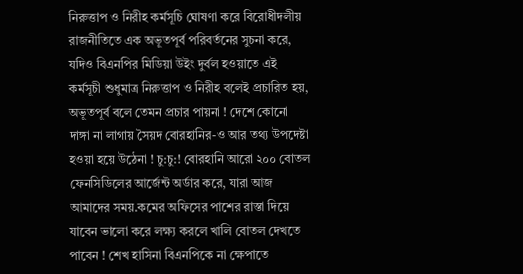নিরুত্তাপ ও নিরীহ কর্মসূচি ঘোষণা করে বিরোধীদলীয় রাজনীতিতে এক অভূতপূর্ব পরিবর্তনের সুচনা করে, যদিও বিএনপির মিডিয়া উইং দুর্বল হওয়াতে এই কর্মসূচী শুধুমাত্র নিরুত্তাপ ও নিরীহ বলেই প্রচারিত হয়, অভূতপূর্ব বলে তেমন প্রচার পায়না ! দেশে কোনো দাঙ্গা না লাগায় সৈয়দ বোরহানির-ও আর তথ্য উপদেষ্টা হওয়া হয়ে উঠেনা ! চু:চু:! বোরহানি আরো ২০০ বোতল ফেনসিডিলের আর্জেন্ট অর্ডার করে, যারা আজ আমাদের সময়.কমের অফিসের পাশের রাস্তা দিয়ে যাবেন ভালো করে লক্ষ্য করলে খালি বোতল দেখতে পাবেন ! শেখ হাসিনা বিএনপিকে না ক্ষেপাতে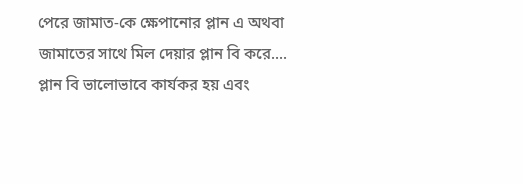পেরে জামাত-কে ক্ষেপানোর প্লান এ অথবা জামাতের সাথে মিল দেয়ার প্লান বি করে.... প্লান বি ভালোভাবে কার্যকর হয় এবং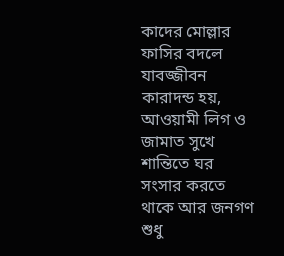কাদের মোল্লার ফাসির বদলে যাবজ্জীবন কারাদন্ড হয়, আওয়ামী লিগ ও জামাত সুখে শান্তিতে ঘর সংসার করতে থাকে আর জনগণ শুধু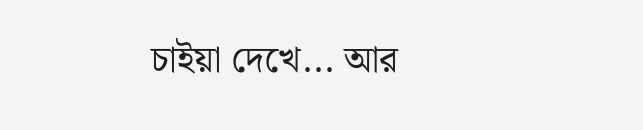চাইয়া দেখে... আর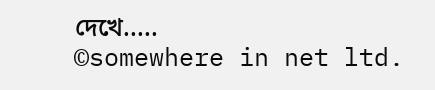দেখে.....
©somewhere in net ltd.